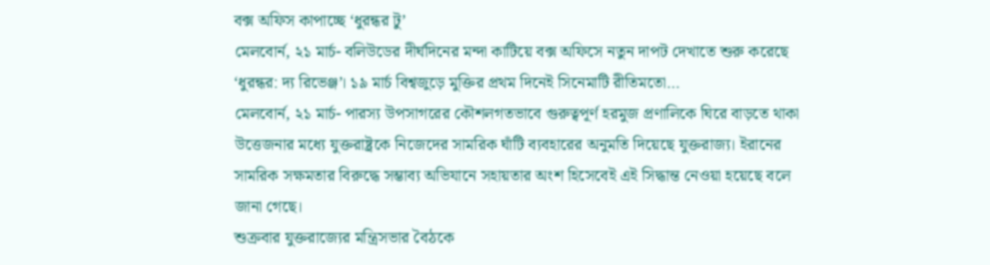বক্স অফিস কাপাচ্ছে ‘ধুরন্ধর টু’
মেলবোর্ন, ২১ মার্চ- বলিউডের দীর্ঘদিনের মন্দা কাটিয়ে বক্স অফিসে নতুন দাপট দেখাতে শুরু করেছে ‘ধুরন্ধর: দ্য রিভেঞ্জ’। ১৯ মার্চ বিশ্বজুড়ে মুক্তির প্রথম দিনেই সিনেমাটি রীতিমতো…
মেলবোর্ন, ২১ মার্চ- পারস্য উপসাগরের কৌশলগতভাবে গুরুত্বপূর্ণ হরমুজ প্রণালিকে ঘিরে বাড়তে থাকা উত্তেজনার মধ্যে যুক্তরাষ্ট্রকে নিজেদের সামরিক ঘাঁটি ব্যবহারের অনুমতি দিয়েছে যুক্তরাজ্য। ইরানের সামরিক সক্ষমতার বিরুদ্ধে সম্ভাব্য অভিযানে সহায়তার অংশ হিসেবেই এই সিদ্ধান্ত নেওয়া হয়েছে বলে জানা গেছে।
শুক্রবার যুক্তরাজ্যের মন্ত্রিসভার বৈঠকে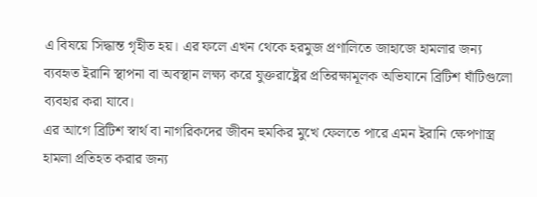এ বিষয়ে সিদ্ধান্ত গৃহীত হয়। এর ফলে এখন থেকে হরমুজ প্রণালিতে জাহাজে হামলার জন্য ব্যবহৃত ইরানি স্থাপনা বা অবস্থান লক্ষ্য করে যুক্তরাষ্ট্রের প্রতিরক্ষামূলক অভিযানে ব্রিটিশ ঘাঁটিগুলো ব্যবহার করা যাবে।
এর আগে ব্রিটিশ স্বার্থ বা নাগরিকদের জীবন হুমকির মুখে ফেলতে পারে এমন ইরানি ক্ষেপণাস্ত্র হামলা প্রতিহত করার জন্য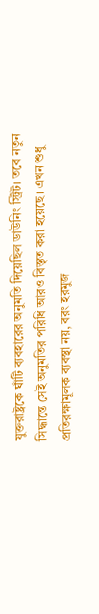যুক্তরাষ্ট্রকে ঘাঁটি ব্যবহারের অনুমতি দিয়েছিল ডাউনিং স্ট্রিট। তবে নতুন সিদ্ধান্তে সেই অনুমতির পরিধি আরও বিস্তৃত করা হয়েছে। এখন শুধু প্রতিরক্ষামূলক ব্যবস্থা নয়, বরং হরমুজ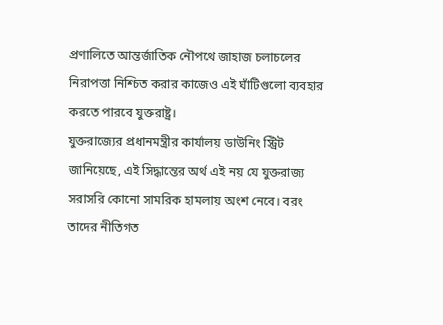প্রণালিতে আন্তর্জাতিক নৌপথে জাহাজ চলাচলের নিরাপত্তা নিশ্চিত করার কাজেও এই ঘাঁটিগুলো ব্যবহার করতে পারবে যুক্তরাষ্ট্র।
যুক্তরাজ্যের প্রধানমন্ত্রীর কার্যালয় ডাউনিং স্ট্রিট জানিয়েছে, এই সিদ্ধান্তের অর্থ এই নয় যে যুক্তরাজ্য সরাসরি কোনো সামরিক হামলায় অংশ নেবে। বরং তাদের নীতিগত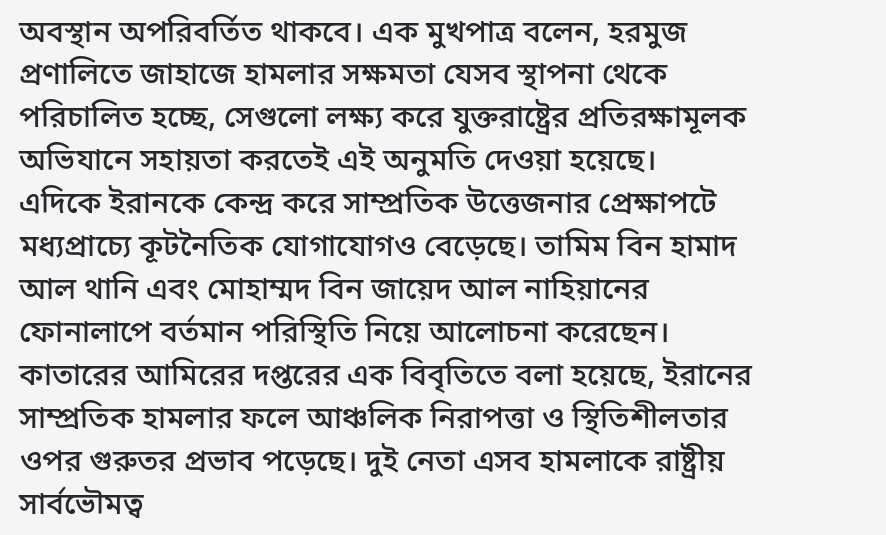অবস্থান অপরিবর্তিত থাকবে। এক মুখপাত্র বলেন, হরমুজ প্রণালিতে জাহাজে হামলার সক্ষমতা যেসব স্থাপনা থেকে পরিচালিত হচ্ছে, সেগুলো লক্ষ্য করে যুক্তরাষ্ট্রের প্রতিরক্ষামূলক অভিযানে সহায়তা করতেই এই অনুমতি দেওয়া হয়েছে।
এদিকে ইরানকে কেন্দ্র করে সাম্প্রতিক উত্তেজনার প্রেক্ষাপটে মধ্যপ্রাচ্যে কূটনৈতিক যোগাযোগও বেড়েছে। তামিম বিন হামাদ আল থানি এবং মোহাম্মদ বিন জায়েদ আল নাহিয়ানের ফোনালাপে বর্তমান পরিস্থিতি নিয়ে আলোচনা করেছেন।
কাতারের আমিরের দপ্তরের এক বিবৃতিতে বলা হয়েছে, ইরানের সাম্প্রতিক হামলার ফলে আঞ্চলিক নিরাপত্তা ও স্থিতিশীলতার ওপর গুরুতর প্রভাব পড়েছে। দুই নেতা এসব হামলাকে রাষ্ট্রীয় সার্বভৌমত্ব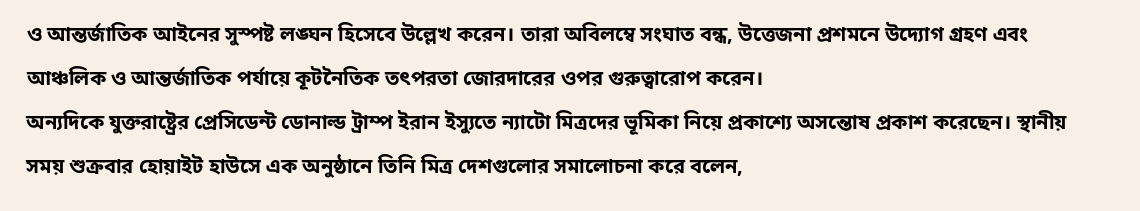ও আন্তর্জাতিক আইনের সুস্পষ্ট লঙ্ঘন হিসেবে উল্লেখ করেন। তারা অবিলম্বে সংঘাত বন্ধ, উত্তেজনা প্রশমনে উদ্যোগ গ্রহণ এবং আঞ্চলিক ও আন্তর্জাতিক পর্যায়ে কূটনৈতিক তৎপরতা জোরদারের ওপর গুরুত্বারোপ করেন।
অন্যদিকে যুক্তরাষ্ট্রের প্রেসিডেন্ট ডোনাল্ড ট্রাম্প ইরান ইস্যুতে ন্যাটো মিত্রদের ভূমিকা নিয়ে প্রকাশ্যে অসন্তোষ প্রকাশ করেছেন। স্থানীয় সময় শুক্রবার হোয়াইট হাউসে এক অনুষ্ঠানে তিনি মিত্র দেশগুলোর সমালোচনা করে বলেন,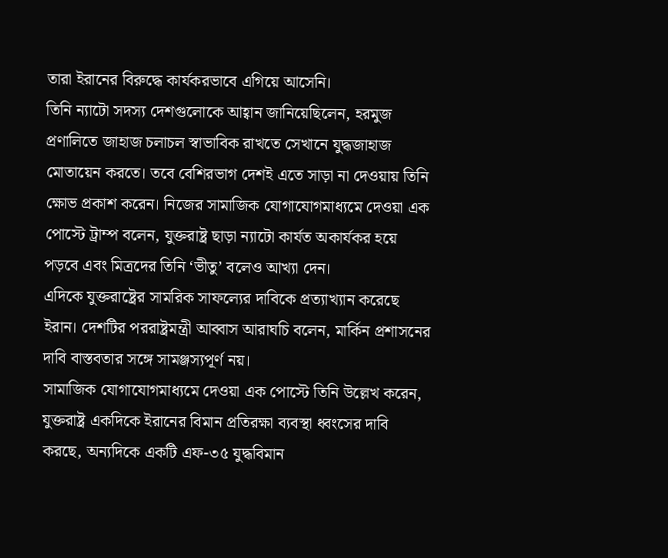তারা ইরানের বিরুদ্ধে কার্যকরভাবে এগিয়ে আসেনি।
তিনি ন্যাটো সদস্য দেশগুলোকে আহ্বান জানিয়েছিলেন, হরমুজ প্রণালিতে জাহাজ চলাচল স্বাভাবিক রাখতে সেখানে যুদ্ধজাহাজ মোতায়েন করতে। তবে বেশিরভাগ দেশই এতে সাড়া না দেওয়ায় তিনি ক্ষোভ প্রকাশ করেন। নিজের সামাজিক যোগাযোগমাধ্যমে দেওয়া এক পোস্টে ট্রাম্প বলেন, যুক্তরাষ্ট্র ছাড়া ন্যাটো কার্যত অকার্যকর হয়ে পড়বে এবং মিত্রদের তিনি ‘ভীতু’ বলেও আখ্যা দেন।
এদিকে যুক্তরাষ্ট্রের সামরিক সাফল্যের দাবিকে প্রত্যাখ্যান করেছে ইরান। দেশটির পররাষ্ট্রমন্ত্রী আব্বাস আরাঘচি বলেন, মার্কিন প্রশাসনের দাবি বাস্তবতার সঙ্গে সামঞ্জস্যপূর্ণ নয়।
সামাজিক যোগাযোগমাধ্যমে দেওয়া এক পোস্টে তিনি উল্লেখ করেন, যুক্তরাষ্ট্র একদিকে ইরানের বিমান প্রতিরক্ষা ব্যবস্থা ধ্বংসের দাবি করছে, অন্যদিকে একটি এফ-৩৫ যুদ্ধবিমান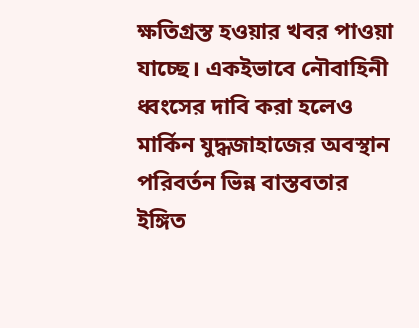ক্ষতিগ্রস্ত হওয়ার খবর পাওয়া যাচ্ছে। একইভাবে নৌবাহিনী ধ্বংসের দাবি করা হলেও মার্কিন যুদ্ধজাহাজের অবস্থান পরিবর্তন ভিন্ন বাস্তবতার ইঙ্গিত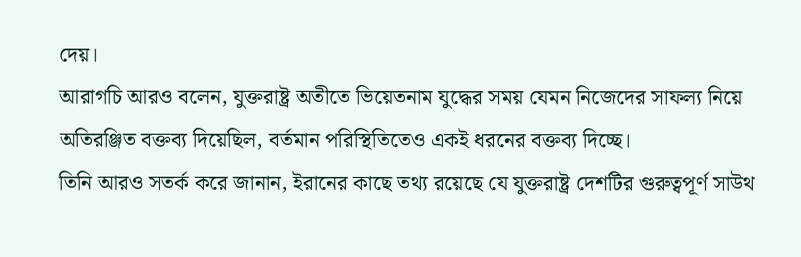দেয়।
আরাগচি আরও বলেন, যুক্তরাষ্ট্র অতীতে ভিয়েতনাম যুদ্ধের সময় যেমন নিজেদের সাফল্য নিয়ে অতিরঞ্জিত বক্তব্য দিয়েছিল, বর্তমান পরিস্থিতিতেও একই ধরনের বক্তব্য দিচ্ছে।
তিনি আরও সতর্ক করে জানান, ইরানের কাছে তথ্য রয়েছে যে যুক্তরাষ্ট্র দেশটির গুরুত্বপূর্ণ সাউথ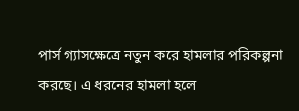পার্স গ্যাসক্ষেত্রে নতুন করে হামলার পরিকল্পনা করছে। এ ধরনের হামলা হলে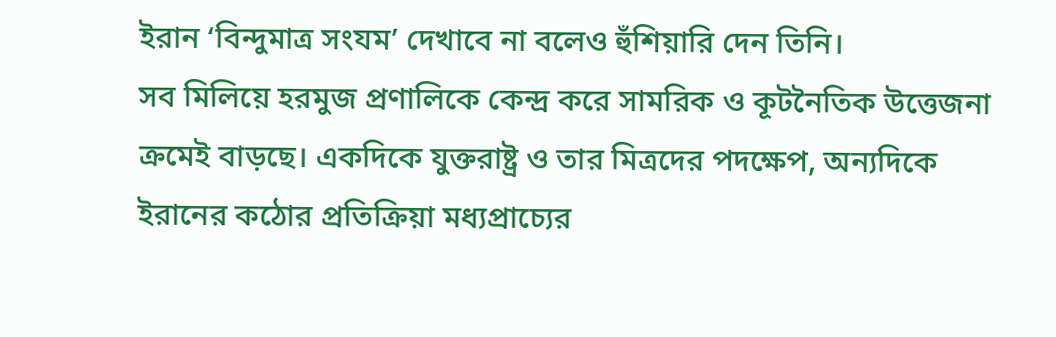ইরান ‘বিন্দুমাত্র সংযম’ দেখাবে না বলেও হুঁশিয়ারি দেন তিনি।
সব মিলিয়ে হরমুজ প্রণালিকে কেন্দ্র করে সামরিক ও কূটনৈতিক উত্তেজনা ক্রমেই বাড়ছে। একদিকে যুক্তরাষ্ট্র ও তার মিত্রদের পদক্ষেপ, অন্যদিকে ইরানের কঠোর প্রতিক্রিয়া মধ্যপ্রাচ্যের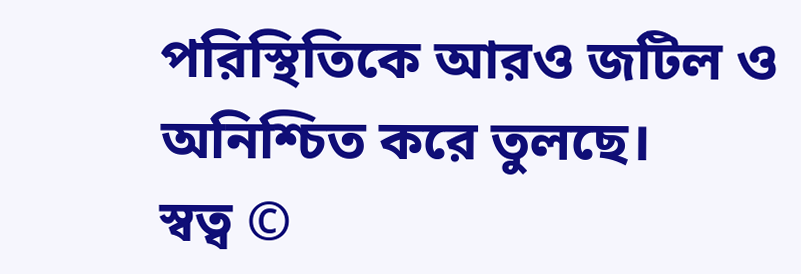পরিস্থিতিকে আরও জটিল ও অনিশ্চিত করে তুলছে।
স্বত্ব ©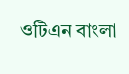ওটিএন বাংলা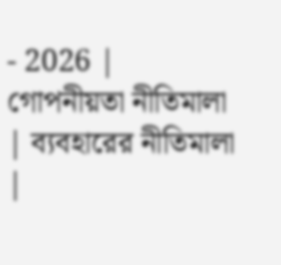- 2026 | গোপনীয়তা নীতিমালা | ব্যবহারের নীতিমালা |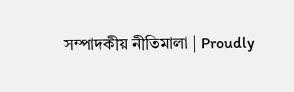সম্পাদকীয় নীতিমালা | Proudly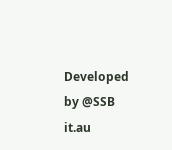Developed by @SSB it.au